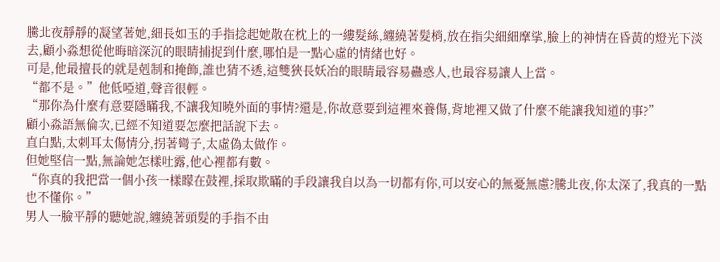騰北夜靜靜的凝望著她,細長如玉的手指捻起她散在枕上的一縷髮絲,纏繞著髮梢,放在指尖細細摩挲,臉上的神情在昏黃的燈光下淡去,顧小淼想從他晦暗深沉的眼睛捕捉到什麼,哪怕是一點心虛的情緒也好。
可是,他最擅長的就是剋制和掩飾,誰也猜不透,這雙狹長妖冶的眼睛最容易蠱惑人,也最容易讓人上當。
“都不是。”他低啞道,聲音很輕。
“那你為什麼有意要隱瞞我,不讓我知曉外面的事情?還是,你故意要到這裡來養傷,背地裡又做了什麼不能讓我知道的事?”
顧小淼語無倫次,已經不知道要怎麼把話說下去。
直白點,太刺耳太傷情分,拐著彎子,太虛偽太做作。
但她堅信一點,無論她怎樣吐露,他心裡都有數。
“你真的我把當一個小孩一樣矇在鼓裡,採取欺瞞的手段讓我自以為一切都有你,可以安心的無憂無慮?騰北夜,你太深了,我真的一點也不懂你。”
男人一臉平靜的聽她說,纏繞著頭髮的手指不由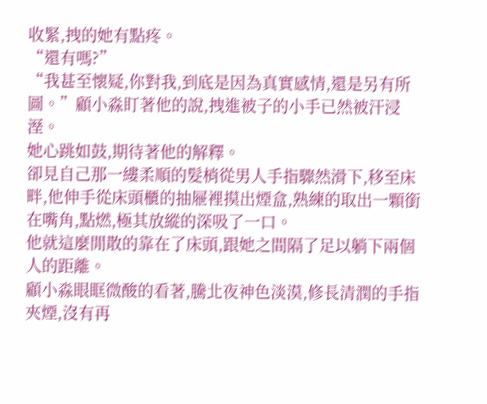收緊,拽的她有點疼。
“還有嗎?”
“我甚至懷疑,你對我,到底是因為真實感情,還是另有所圖。”顧小淼盯著他的說,拽進被子的小手已然被汗浸溼。
她心跳如鼓,期待著他的解釋。
卻見自己那一縷柔順的髮梢從男人手指驟然滑下,移至床畔,他伸手從床頭櫃的抽屜裡摸出煙盒,熟練的取出一顆銜在嘴角,點燃,極其放縱的深吸了一口。
他就這麼閒散的靠在了床頭,跟她之間隔了足以躺下兩個人的距離。
顧小淼眼眶微酸的看著,騰北夜神色淡漠,修長清潤的手指夾煙,沒有再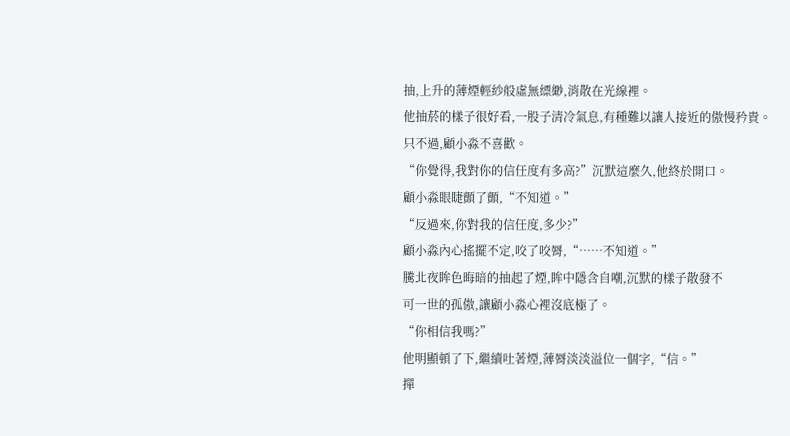抽,上升的薄煙輕紗般虛無縹緲,消散在光線裡。
他抽菸的樣子很好看,一股子清冷氣息,有種難以讓人接近的傲慢矜貴。
只不過,顧小淼不喜歡。
“你覺得,我對你的信任度有多高?”沉默這麼久,他終於開口。
顧小淼眼睫顫了顫,“不知道。”
“反過來,你對我的信任度,多少?”
顧小淼內心搖擺不定,咬了咬脣,“……不知道。”
騰北夜眸色晦暗的抽起了煙,眸中隱含自嘲,沉默的樣子散發不
可一世的孤傲,讓顧小淼心裡沒底極了。
“你相信我嗎?”
他明顯頓了下,繼續吐著煙,薄脣淡淡溢位一個字,“信。”
撣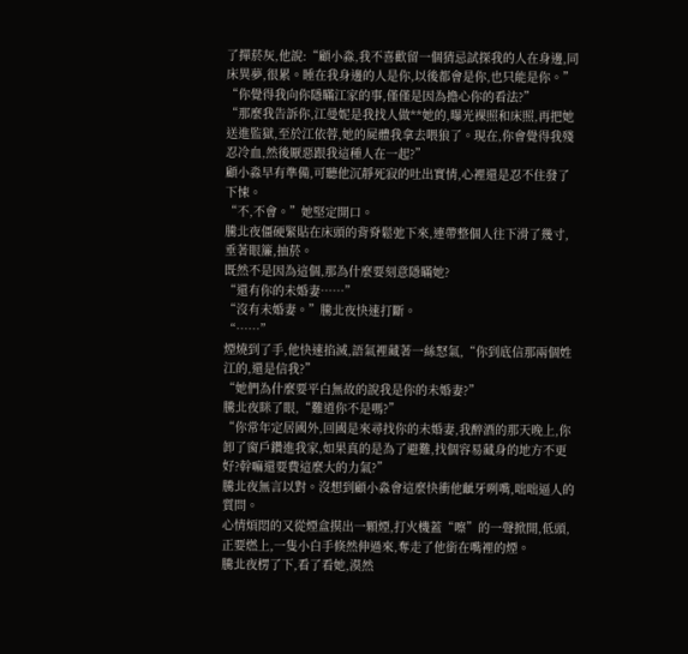了撣菸灰,他說:“顧小淼,我不喜歡留一個猜忌試探我的人在身邊,同床異夢,很累。睡在我身邊的人是你,以後都會是你,也只能是你。”
“你覺得我向你隱瞞江家的事,僅僅是因為擔心你的看法?”
“那麼我告訴你,江曼妮是我找人做**她的,曝光裸照和床照,再把她送進監獄,至於江依蓉,她的屍體我拿去喂狼了。現在,你會覺得我殘忍冷血,然後厭惡跟我這種人在一起?”
顧小淼早有準備,可聽他沉靜死寂的吐出實情,心裡還是忍不住發了下悚。
“不,不會。”她堅定開口。
騰北夜僵硬緊貼在床頭的背脊鬆弛下來,連帶整個人往下滑了幾寸,垂著眼簾,抽菸。
既然不是因為這個,那為什麼要刻意隱瞞她?
“還有你的未婚妻……”
“沒有未婚妻。”騰北夜快速打斷。
“……”
煙燒到了手,他快速掐滅,語氣裡藏著一絲怒氣,“你到底信那兩個姓江的,還是信我?”
“她們為什麼要平白無故的說我是你的未婚妻?”
騰北夜眯了眼,“難道你不是嗎?”
“你常年定居國外,回國是來尋找你的未婚妻,我醉酒的那天晚上,你卸了窗戶鑽進我家,如果真的是為了避難,找個容易藏身的地方不更好?幹嘛還要費這麼大的力氣?”
騰北夜無言以對。沒想到顧小淼會這麼快衝他齜牙咧嘴,咄咄逼人的質問。
心情煩悶的又從煙盒摸出一顆煙,打火機蓋“嚓”的一聲掀開,低頭,正要燃上,一隻小白手倏然伸過來,奪走了他銜在嘴裡的煙。
騰北夜楞了下,看了看她,漠然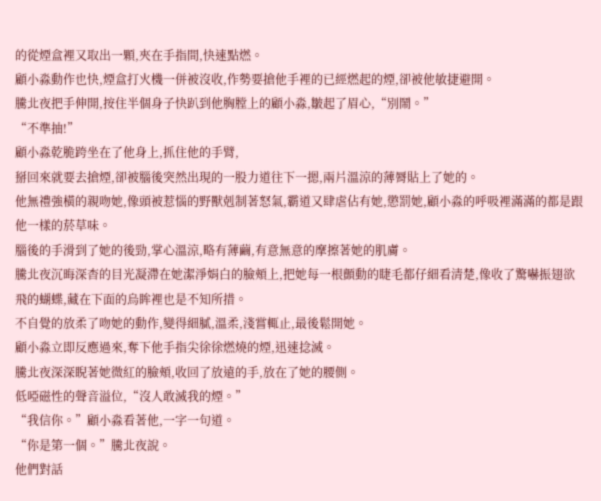的從煙盒裡又取出一顆,夾在手指間,快速點燃。
顧小淼動作也快,煙盒打火機一併被沒收,作勢要搶他手裡的已經燃起的煙,卻被他敏捷避開。
騰北夜把手伸開,按住半個身子快趴到他胸膛上的顧小淼,皺起了眉心,“別鬧。”
“不準抽!”
顧小淼乾脆跨坐在了他身上,抓住他的手臂,
掰回來就要去搶煙,卻被腦後突然出現的一股力道往下一摁,兩片溫涼的薄脣貼上了她的。
他無禮強橫的親吻她,像頭被惹惱的野獸剋制著怒氣,霸道又肆虐佔有她,懲罰她,顧小淼的呼吸裡滿滿的都是跟他一樣的菸草味。
腦後的手滑到了她的後勁,掌心溫涼,略有薄繭,有意無意的摩擦著她的肌膚。
騰北夜沉晦深杳的目光凝滯在她潔淨娟白的臉頰上,把她每一根顫動的睫毛都仔細看清楚,像收了驚嚇振翅欲飛的蝴蝶,藏在下面的烏眸裡也是不知所措。
不自覺的放柔了吻她的動作,變得細膩,溫柔,淺嘗輒止,最後鬆開她。
顧小淼立即反應過來,奪下他手指尖徐徐燃燒的煙,迅速捻滅。
騰北夜深深睨著她微紅的臉頰,收回了放遠的手,放在了她的腰側。
低啞磁性的聲音溢位,“沒人敢滅我的煙。”
“我信你。”顧小淼看著他,一字一句道。
“你是第一個。”騰北夜說。
他們對話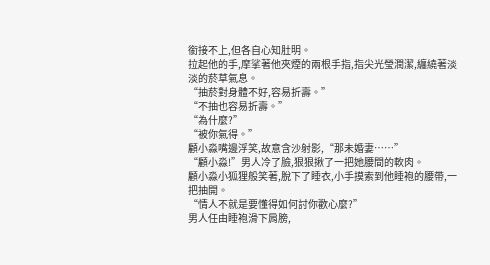銜接不上,但各自心知肚明。
拉起他的手,摩挲著他夾煙的兩根手指,指尖光瑩潤潔,纏繞著淡淡的菸草氣息。
“抽菸對身體不好,容易折壽。”
“不抽也容易折壽。”
“為什麼?”
“被你氣得。”
顧小淼嘴邊浮笑,故意含沙射影,“那未婚妻……”
“顧小淼!”男人冷了臉,狠狠揪了一把她腰間的軟肉。
顧小淼小狐狸般笑著,脫下了睡衣,小手摸索到他睡袍的腰帶,一把抽開。
“情人不就是要懂得如何討你歡心麼?”
男人任由睡袍滑下肩膀,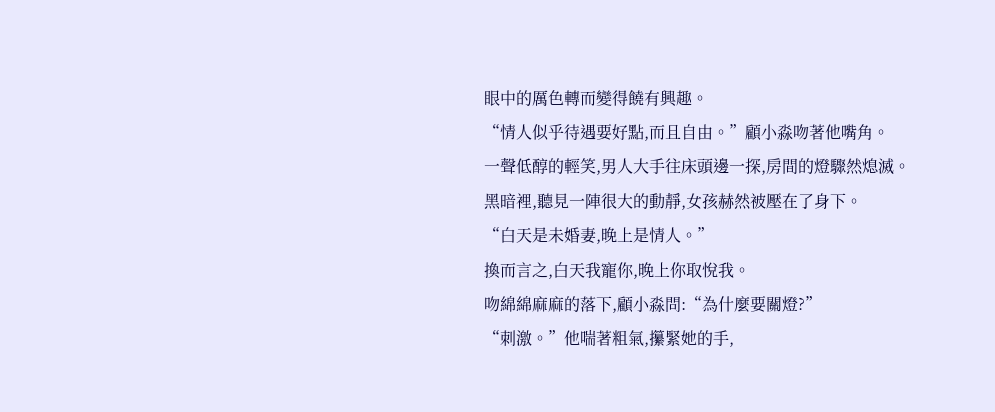眼中的厲色轉而變得饒有興趣。
“情人似乎待遇要好點,而且自由。”顧小淼吻著他嘴角。
一聲低醇的輕笑,男人大手往床頭邊一探,房間的燈驟然熄滅。
黑暗裡,聽見一陣很大的動靜,女孩赫然被壓在了身下。
“白天是未婚妻,晚上是情人。”
換而言之,白天我寵你,晚上你取悅我。
吻綿綿麻麻的落下,顧小淼問:“為什麼要關燈?”
“刺激。”他喘著粗氣,攥緊她的手,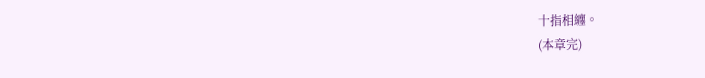十指相纏。
(本章完)